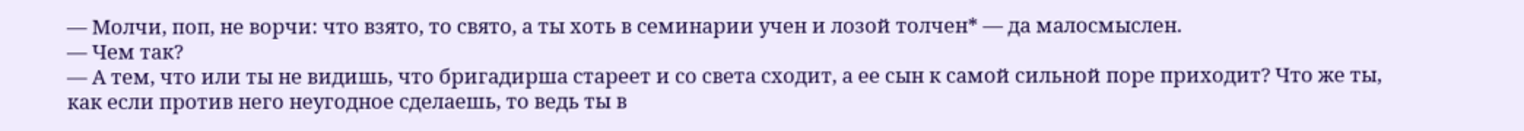— Молчи, поп, не ворчи: что взято, то свято, а ты хоть в семинарии учен и лозой толчен* — да малосмыслен.
— Чем так?
— А тем, что или ты не видишь, что бригадирша стареет и со света сходит, а ее сын к самой сильной поре приходит? Что же ты, как если против него неугодное сделаешь, то ведь ты в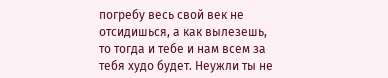погребу весь свой век не отсидишься, а как вылезешь, то тогда и тебе и нам всем за тебя худо будет. Неужли ты не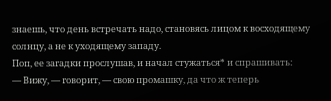знаешь, что день встречать надо, становясь лицом к восходящему солнцу, а не к уходящему западу.
Поп, ее загадки прослушав, и начал стужаться* и спрашивать:
— Вижу, — говорит, — свою промашку, да что ж теперь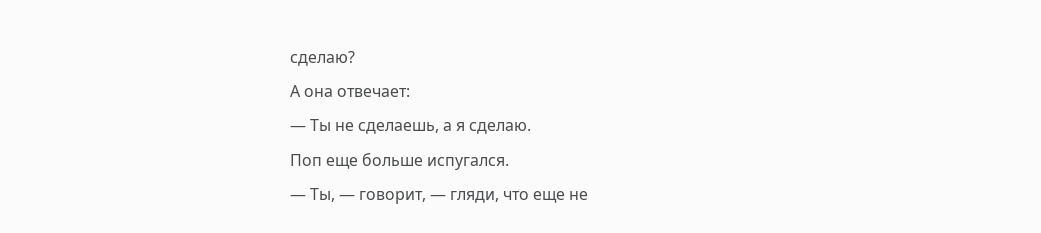сделаю?
А она отвечает:
— Ты не сделаешь, а я сделаю.
Поп еще больше испугался.
— Ты, — говорит, — гляди, что еще не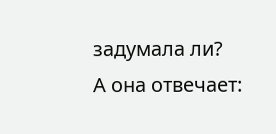задумала ли?
А она отвечает: